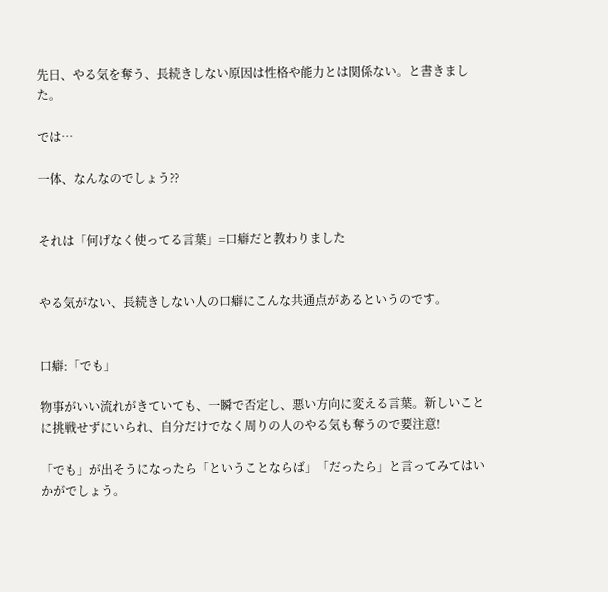先日、やる気を奪う、長続きしない原因は性格や能力とは関係ない。と書きました。

では…

一体、なんなのでしょう⁇


それは「何げなく使ってる言葉」=口癖だと教わりました


やる気がない、長続きしない人の口癖にこんな共通点があるというのです。


口癖:「でも」

物事がいい流れがきていても、一瞬で否定し、悪い方向に変える言葉。新しいことに挑戦せずにいられ、自分だけでなく周りの人のやる気も奪うので要注意!

「でも」が出そうになったら「ということならば」「だったら」と言ってみてはいかがでしょう。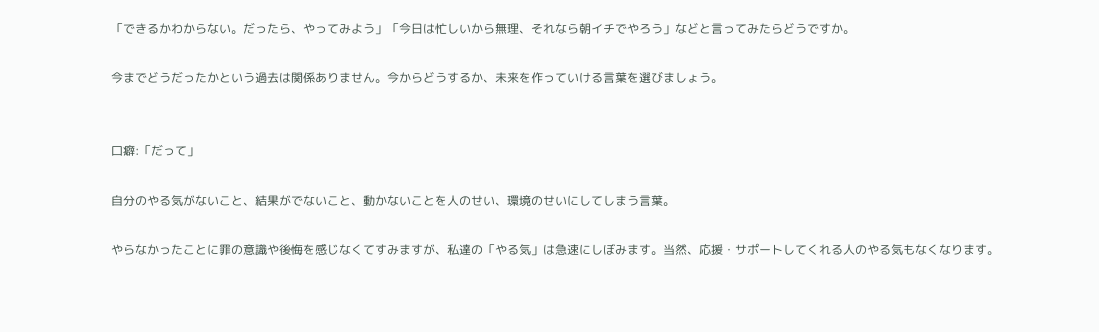「できるかわからない。だったら、やってみよう」「今日は忙しいから無理、それなら朝イチでやろう」などと言ってみたらどうですか。

今までどうだったかという過去は関係ありません。今からどうするか、未来を作っていける言葉を選びましょう。


口癖:「だって」

自分のやる気がないこと、結果がでないこと、動かないことを人のせい、環境のせいにしてしまう言葉。

やらなかったことに罪の意識や後悔を感じなくてすみますが、私達の「やる気」は急速にしぼみます。当然、応援・サポートしてくれる人のやる気もなくなります。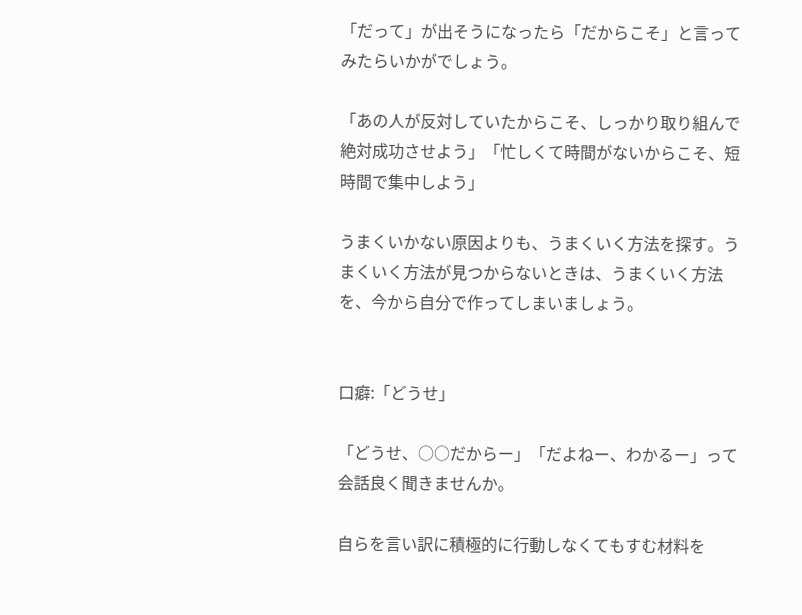「だって」が出そうになったら「だからこそ」と言ってみたらいかがでしょう。

「あの人が反対していたからこそ、しっかり取り組んで絶対成功させよう」「忙しくて時間がないからこそ、短時間で集中しよう」

うまくいかない原因よりも、うまくいく方法を探す。うまくいく方法が見つからないときは、うまくいく方法を、今から自分で作ってしまいましょう。


口癖:「どうせ」

「どうせ、○○だからー」「だよねー、わかるー」って会話良く聞きませんか。

自らを言い訳に積極的に行動しなくてもすむ材料を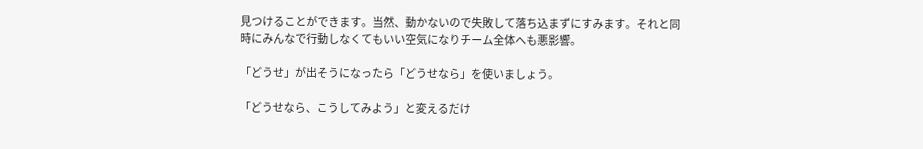見つけることができます。当然、動かないので失敗して落ち込まずにすみます。それと同時にみんなで行動しなくてもいい空気になりチーム全体へも悪影響。

「どうせ」が出そうになったら「どうせなら」を使いましょう。

「どうせなら、こうしてみよう」と変えるだけ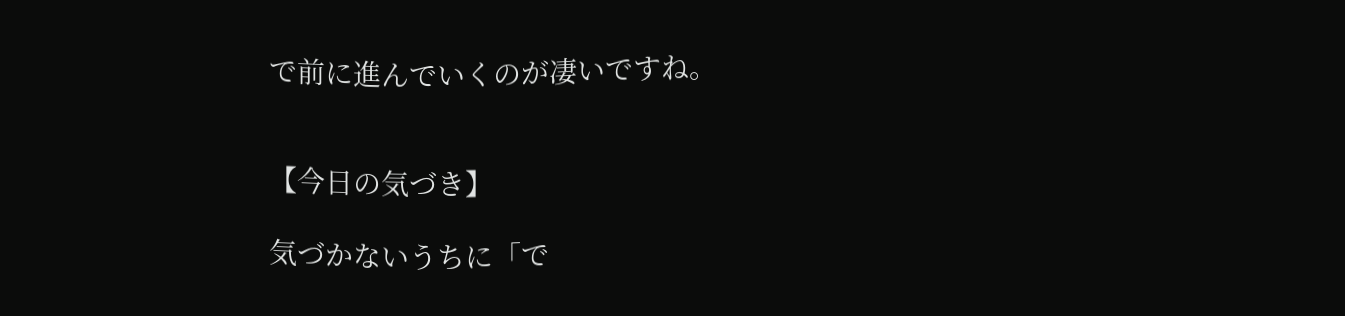で前に進んでいくのが凄いですね。


【今日の気づき】

気づかないうちに「で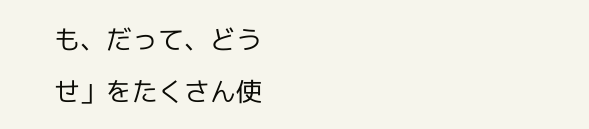も、だって、どうせ」をたくさん使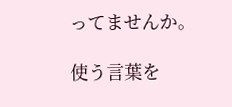ってませんか。

使う言葉を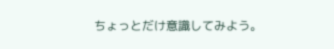ちょっとだけ意識してみよう。